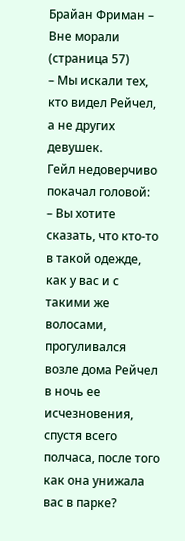Брайан Фриман – Вне морали (страница 57)
– Мы искали тех, кто видел Рейчел, а не других девушек.
Гейл недоверчиво покачал головой:
– Вы хотите сказать, что кто-то в такой одежде, как у вас и с такими же волосами, прогуливался возле дома Рейчел в ночь ее исчезновения, спустя всего полчаса, после того как она унижала вас в парке?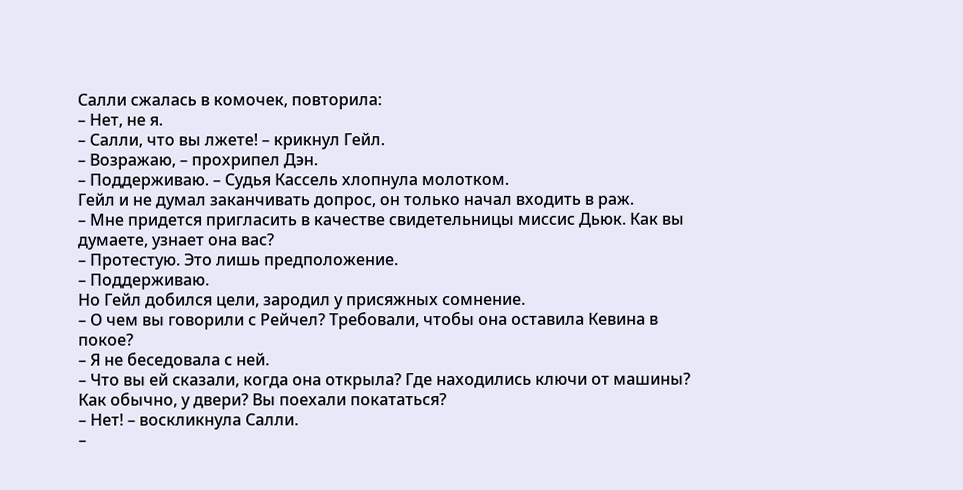Салли сжалась в комочек, повторила:
– Нет, не я.
– Салли, что вы лжете! – крикнул Гейл.
– Возражаю, – прохрипел Дэн.
– Поддерживаю. – Судья Кассель хлопнула молотком.
Гейл и не думал заканчивать допрос, он только начал входить в раж.
– Мне придется пригласить в качестве свидетельницы миссис Дьюк. Как вы думаете, узнает она вас?
– Протестую. Это лишь предположение.
– Поддерживаю.
Но Гейл добился цели, зародил у присяжных сомнение.
– О чем вы говорили с Рейчел? Требовали, чтобы она оставила Кевина в покое?
– Я не беседовала с ней.
– Что вы ей сказали, когда она открыла? Где находились ключи от машины? Как обычно, у двери? Вы поехали покататься?
– Нет! – воскликнула Салли.
–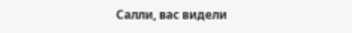Салли, вас видели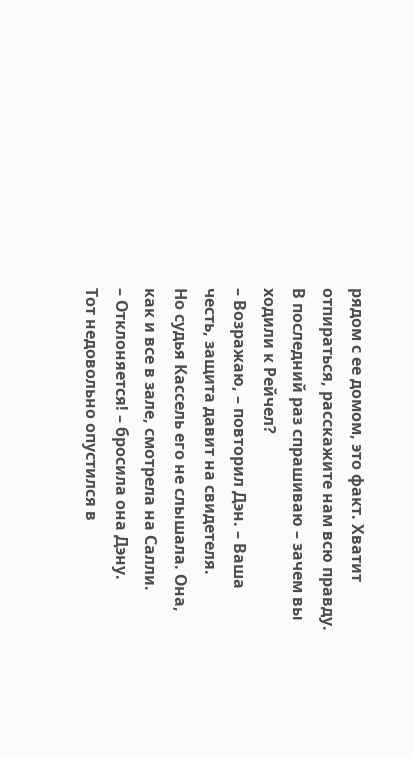рядом с ее домом, это факт. Хватит отпираться, расскажите нам всю правду. В последний раз спрашиваю – зачем вы ходили к Рейчел?
– Возражаю, – повторил Дэн. – Ваша честь, защита давит на свидетеля.
Но судья Кассель его не слышала. Она, как и все в зале, смотрела на Салли.
– Отклоняется! – бросила она Дэну.
Тот недовольно опустился в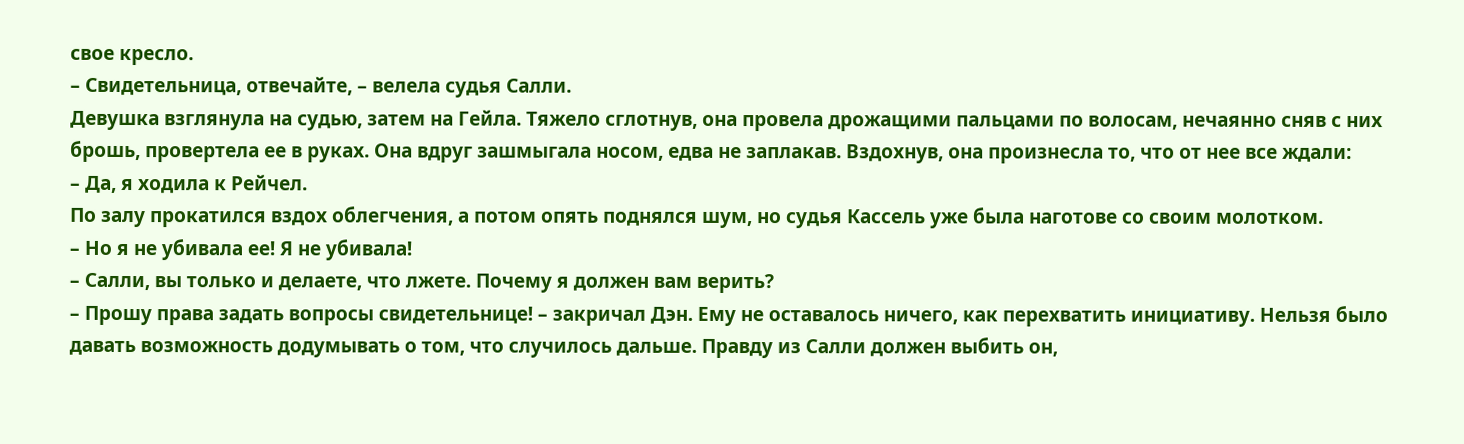свое кресло.
– Свидетельница, отвечайте, – велела судья Салли.
Девушка взглянула на судью, затем на Гейла. Тяжело сглотнув, она провела дрожащими пальцами по волосам, нечаянно сняв с них брошь, провертела ее в руках. Она вдруг зашмыгала носом, едва не заплакав. Вздохнув, она произнесла то, что от нее все ждали:
– Да, я ходила к Рейчел.
По залу прокатился вздох облегчения, а потом опять поднялся шум, но судья Кассель уже была наготове со своим молотком.
– Но я не убивала ее! Я не убивала!
– Салли, вы только и делаете, что лжете. Почему я должен вам верить?
– Прошу права задать вопросы свидетельнице! – закричал Дэн. Ему не оставалось ничего, как перехватить инициативу. Нельзя было давать возможность додумывать о том, что случилось дальше. Правду из Салли должен выбить он,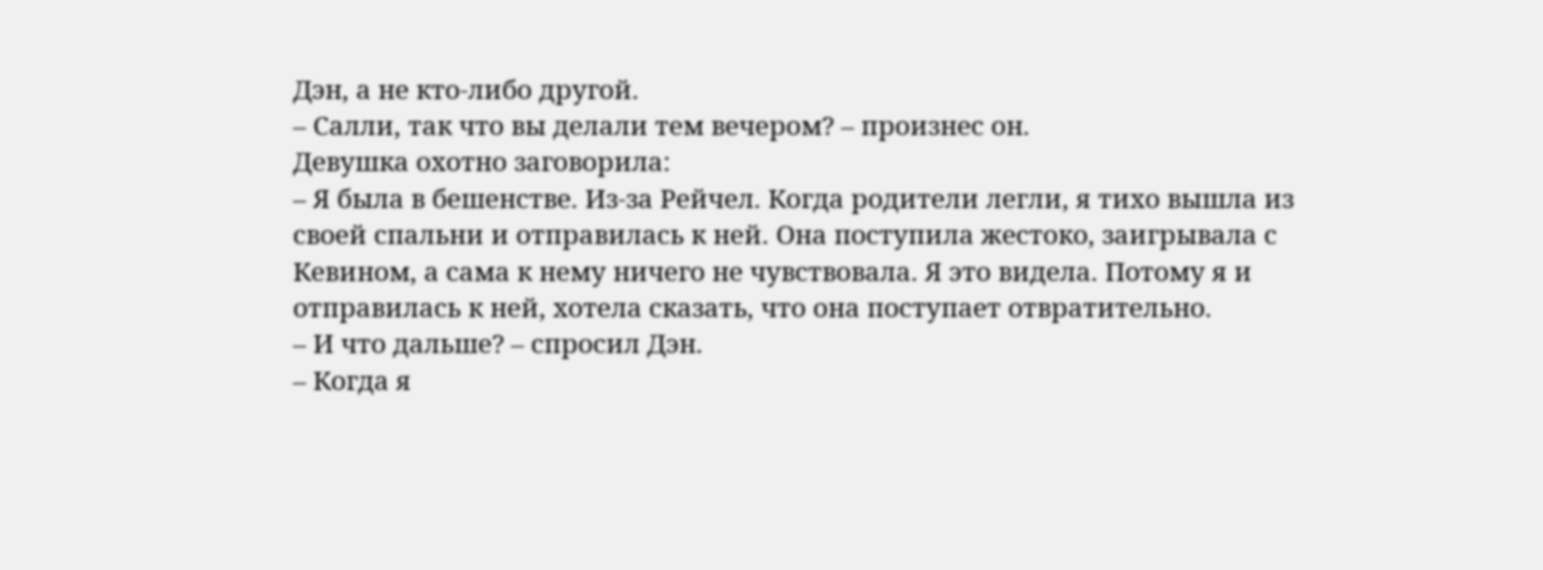Дэн, а не кто-либо другой.
– Салли, так что вы делали тем вечером? – произнес он.
Девушка охотно заговорила:
– Я была в бешенстве. Из-за Рейчел. Когда родители легли, я тихо вышла из своей спальни и отправилась к ней. Она поступила жестоко, заигрывала с Кевином, а сама к нему ничего не чувствовала. Я это видела. Потому я и отправилась к ней, хотела сказать, что она поступает отвратительно.
– И что дальше? – спросил Дэн.
– Когда я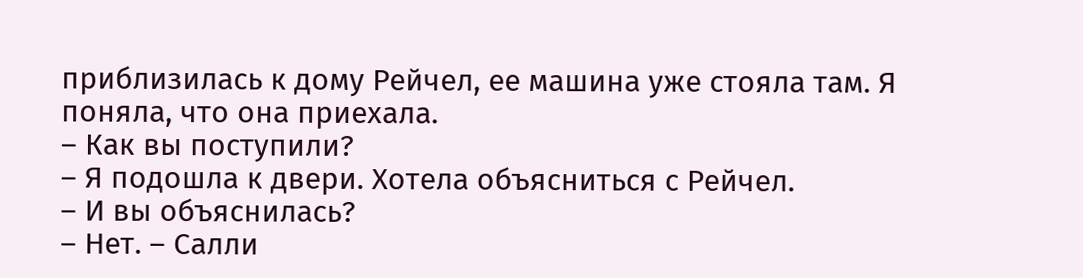приблизилась к дому Рейчел, ее машина уже стояла там. Я поняла, что она приехала.
– Как вы поступили?
– Я подошла к двери. Хотела объясниться с Рейчел.
– И вы объяснилась?
– Нет. – Салли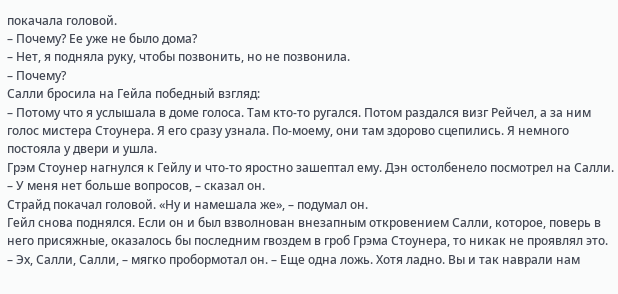покачала головой.
– Почему? Ее уже не было дома?
– Нет, я подняла руку, чтобы позвонить, но не позвонила.
– Почему?
Салли бросила на Гейла победный взгляд:
– Потому что я услышала в доме голоса. Там кто-то ругался. Потом раздался визг Рейчел, а за ним голос мистера Стоунера. Я его сразу узнала. По-моему, они там здорово сцепились. Я немного постояла у двери и ушла.
Грэм Стоунер нагнулся к Гейлу и что-то яростно зашептал ему. Дэн остолбенело посмотрел на Салли.
– У меня нет больше вопросов, – сказал он.
Страйд покачал головой. «Ну и намешала же», – подумал он.
Гейл снова поднялся. Если он и был взволнован внезапным откровением Салли, которое, поверь в него присяжные, оказалось бы последним гвоздем в гроб Грэма Стоунера, то никак не проявлял это.
– Эх, Салли, Салли, – мягко пробормотал он. – Еще одна ложь. Хотя ладно. Вы и так наврали нам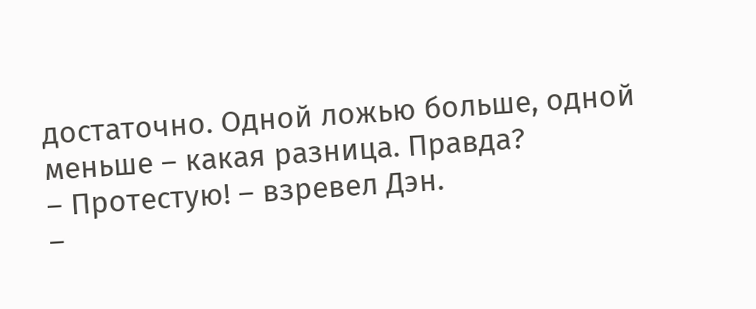достаточно. Одной ложью больше, одной меньше – какая разница. Правда?
– Протестую! – взревел Дэн.
–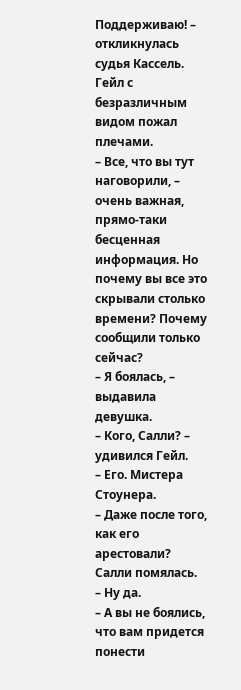Поддерживаю! – откликнулась судья Кассель.
Гейл с безразличным видом пожал плечами.
– Все, что вы тут наговорили, – очень важная, прямо-таки бесценная информация. Но почему вы все это скрывали столько времени? Почему сообщили только сейчас?
– Я боялась, – выдавила девушка.
– Кого, Салли? – удивился Гейл.
– Его. Мистера Стоунера.
– Даже после того, как его арестовали?
Салли помялась.
– Ну да.
– А вы не боялись, что вам придется понести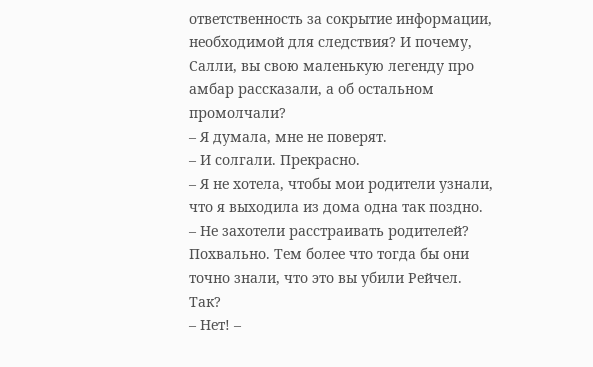ответственность за сокрытие информации, необходимой для следствия? И почему, Салли, вы свою маленькую легенду про амбар рассказали, а об остальном промолчали?
– Я думала, мне не поверят.
– И солгали. Прекрасно.
– Я не хотела, чтобы мои родители узнали, что я выходила из дома одна так поздно.
– Не захотели расстраивать родителей? Похвально. Тем более что тогда бы они точно знали, что это вы убили Рейчел. Так?
– Нет! –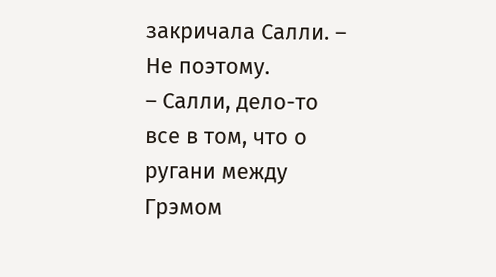закричала Салли. – Не поэтому.
– Салли, дело-то все в том, что о ругани между Грэмом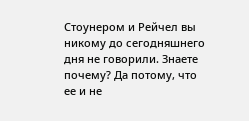Стоунером и Рейчел вы никому до сегодняшнего дня не говорили. Знаете почему? Да потому, что ее и не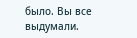было. Вы все выдумали.